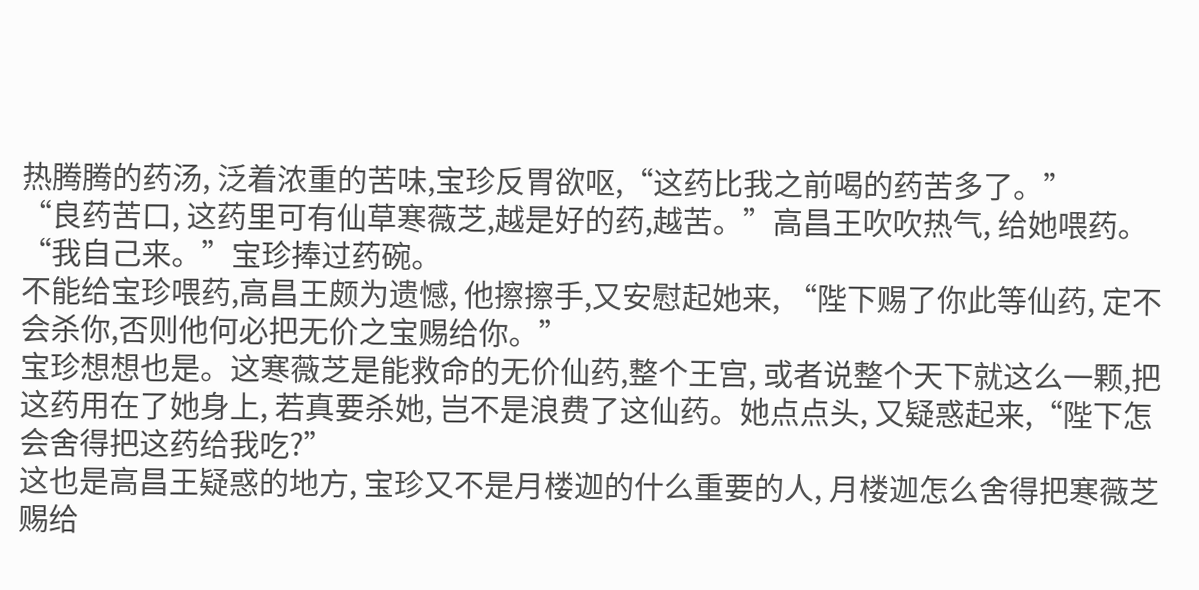热腾腾的药汤, 泛着浓重的苦味,宝珍反胃欲呕,“这药比我之前喝的药苦多了。”
“良药苦口, 这药里可有仙草寒薇芝,越是好的药,越苦。”高昌王吹吹热气, 给她喂药。
“我自己来。”宝珍捧过药碗。
不能给宝珍喂药,高昌王颇为遗憾, 他擦擦手,又安慰起她来, “陛下赐了你此等仙药, 定不会杀你,否则他何必把无价之宝赐给你。”
宝珍想想也是。这寒薇芝是能救命的无价仙药,整个王宫, 或者说整个天下就这么一颗,把这药用在了她身上, 若真要杀她, 岂不是浪费了这仙药。她点点头, 又疑惑起来,“陛下怎会舍得把这药给我吃?”
这也是高昌王疑惑的地方, 宝珍又不是月楼迦的什么重要的人, 月楼迦怎么舍得把寒薇芝赐给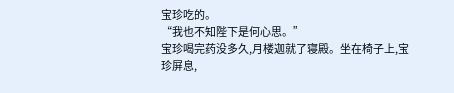宝珍吃的。
“我也不知陛下是何心思。”
宝珍喝完药没多久,月楼迦就了寝殿。坐在椅子上,宝珍屏息,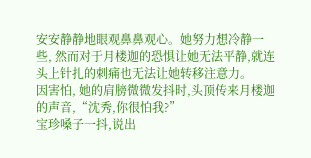安安静静地眼观鼻鼻观心。她努力想冷静一些, 然而对于月楼迦的恐惧让她无法平静,就连头上针扎的刺痛也无法让她转移注意力。
因害怕, 她的肩膀微微发抖时,头顶传来月楼迦的声音,“沈秀,你很怕我?”
宝珍嗓子一抖,说出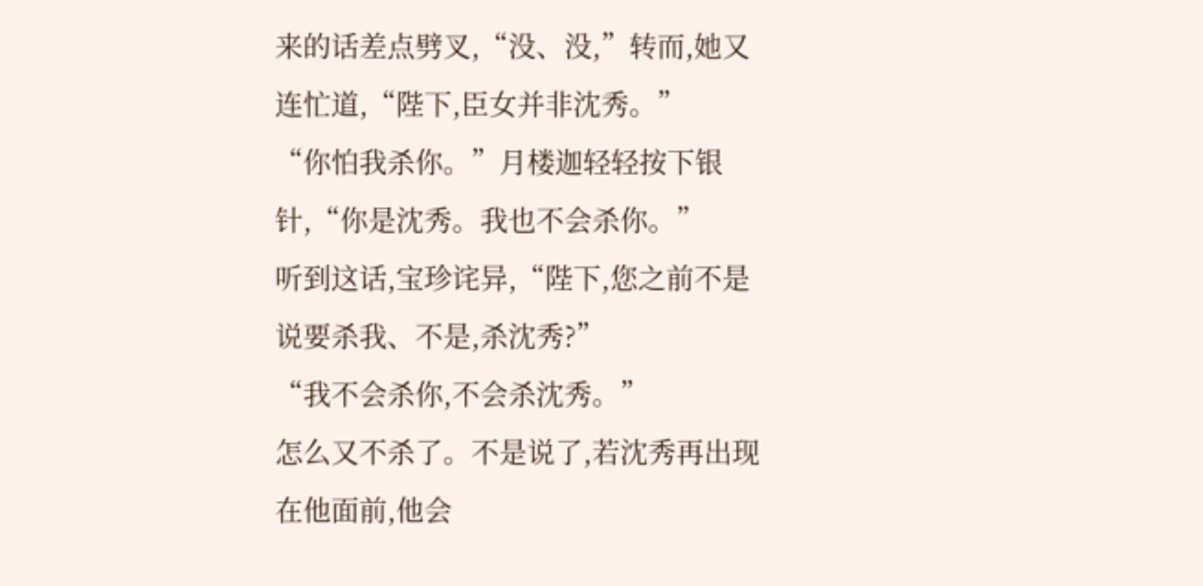来的话差点劈叉,“没、没,”转而,她又连忙道,“陛下,臣女并非沈秀。”
“你怕我杀你。”月楼迦轻轻按下银针,“你是沈秀。我也不会杀你。”
听到这话,宝珍诧异,“陛下,您之前不是说要杀我、不是,杀沈秀?”
“我不会杀你,不会杀沈秀。”
怎么又不杀了。不是说了,若沈秀再出现在他面前,他会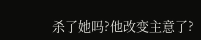杀了她吗?他改变主意了?